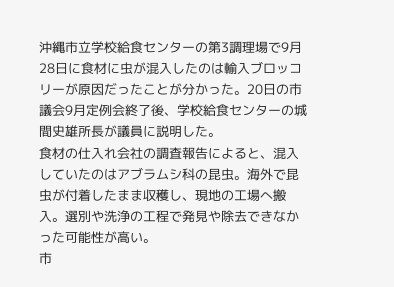沖縄市立学校給食センターの第3調理場で9月28日に食材に虫が混入したのは輸入ブロッコリーが原因だったことが分かった。20日の市議会9月定例会終了後、学校給食センターの城間史雄所長が議員に説明した。
食材の仕入れ会社の調査報告によると、混入していたのはアブラムシ科の昆虫。海外で昆虫が付着したまま収穫し、現地の工場へ搬入。選別や洗浄の工程で発見や除去できなかった可能性が高い。
市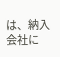は、納入会社に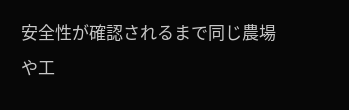安全性が確認されるまで同じ農場や工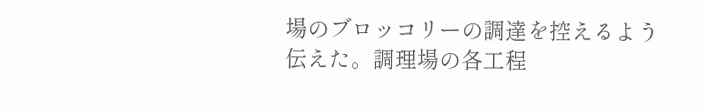場のブロッコリーの調達を控えるよう伝えた。調理場の各工程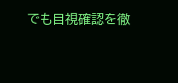でも目視確認を徹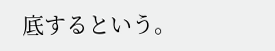底するという。